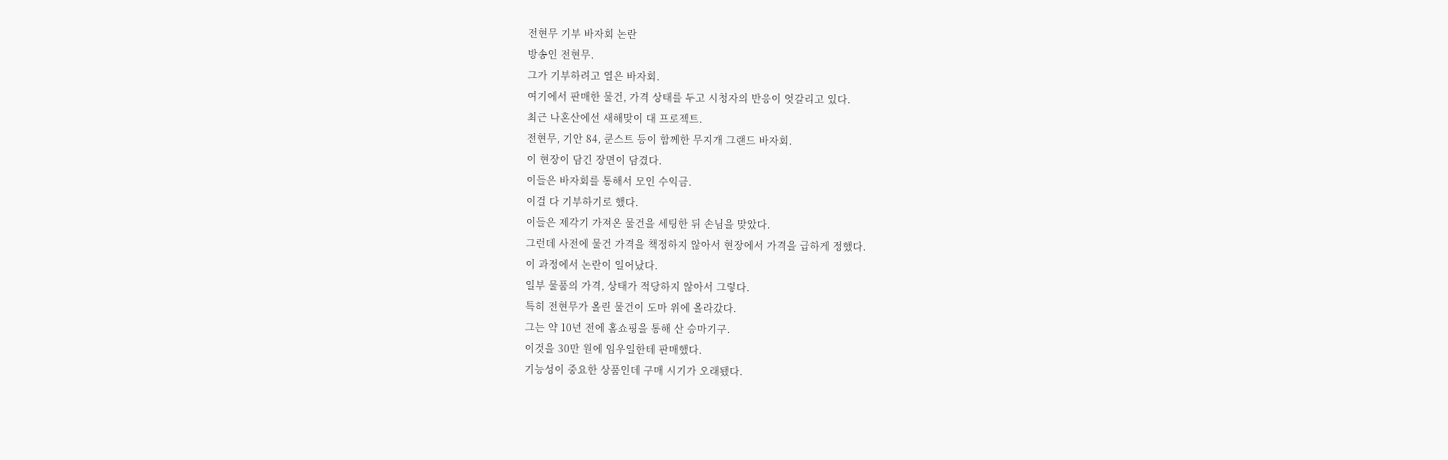전현무 기부 바자회 논란
방송인 전현무.
그가 기부하려고 열은 바자회.
여기에서 판매한 물건, 가격 상태를 두고 시청자의 반응이 엇갈리고 있다.
최근 나혼산에선 새해맞이 대 프로젝트.
전현무, 기안 84, 쿤스트 등이 함께한 무지개 그랜드 바자회.
이 현장이 담긴 장면이 담겼다.
이들은 바자회를 통해서 모인 수익금.
이걸 다 기부하기로 했다.
이들은 제각기 가져온 물건을 세팅한 뒤 손님을 맞았다.
그런데 사전에 물건 가격을 책정하지 않아서 현장에서 가격을 급하게 정했다.
이 과정에서 논란이 일어났다.
일부 물품의 가격, 상태가 적당하지 않아서 그렇다.
특히 전현무가 올린 물건이 도마 위에 올라갔다.
그는 약 10년 전에 홈쇼핑을 통해 산 승마기구.
이것을 30만 원에 임우일한테 판매했다.
기능성이 중요한 상품인데 구매 시기가 오래됐다.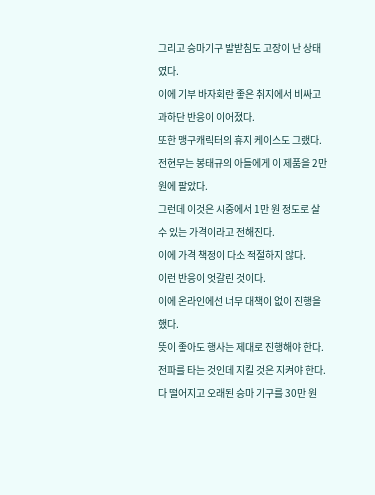그리고 승마기구 발받침도 고장이 난 상태였다.
이에 기부 바자회란 좋은 취지에서 비싸고 과하단 반응이 이어졌다.
또한 맹구캐릭터의 휴지 케이스도 그랬다.
전현무는 봉태규의 아들에게 이 제품을 2만 원에 팔았다.
그런데 이것은 시중에서 1만 원 정도로 살 수 있는 가격이라고 전해진다.
이에 가격 책정이 다소 적절하지 않다.
이런 반응이 엇갈린 것이다.
이에 온라인에선 너무 대책이 없이 진행을 했다.
뜻이 좋아도 행사는 제대로 진행해야 한다.
전파를 타는 것인데 지킬 것은 지켜야 한다.
다 떨어지고 오래된 승마 기구를 30만 원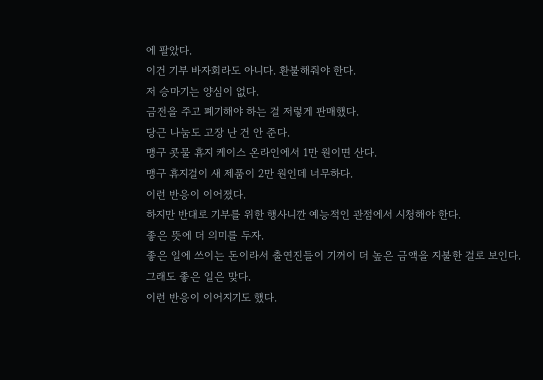에 팔았다.
이건 기부 바자회라도 아니다. 환불해줘야 한다.
저 승마기는 양심이 없다.
금전을 주고 폐기해야 하는 걸 저렇게 판매했다.
당근 나눔도 고장 난 건 안 준다.
맹구 콧물 휴지 케이스 온라인에서 1만 원이면 산다.
맹구 휴지걸이 새 제품이 2만 원인데 너무하다.
이런 반응이 이어졌다.
하지만 반대로 기부를 위한 행사니깐 예능적인 관점에서 시청해야 한다.
좋은 뜻에 더 의미를 두자.
좋은 일에 쓰이는 돈이라서 출연진들이 기꺼이 더 높은 금액을 지불한 걸로 보인다.
그래도 좋은 일은 맞다.
이런 반응이 이어지기도 했다.